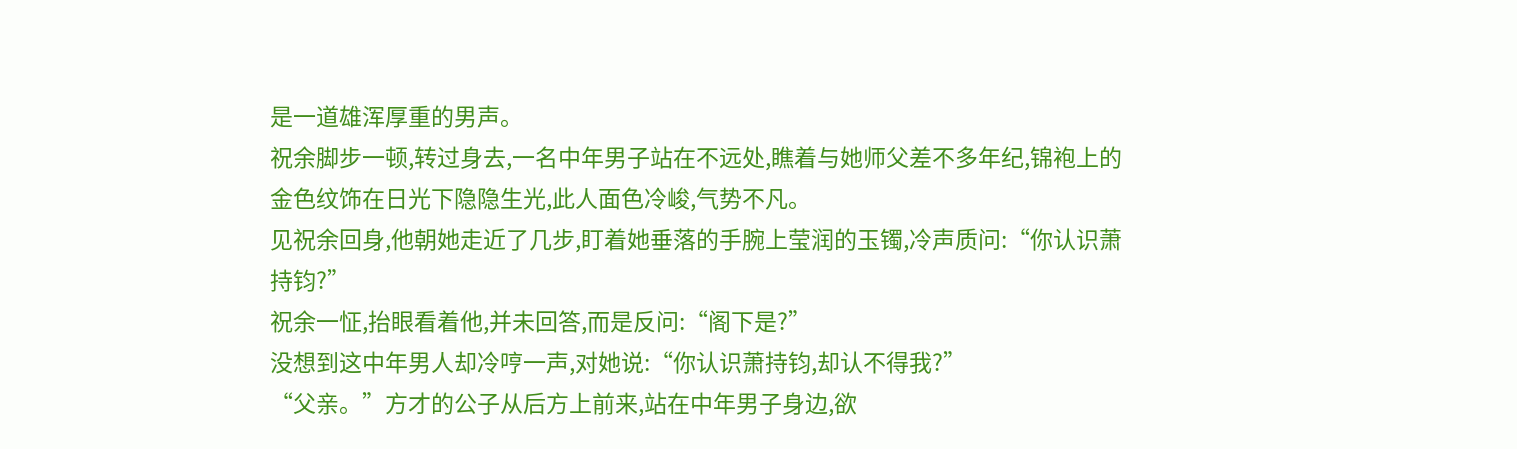是一道雄浑厚重的男声。
祝余脚步一顿,转过身去,一名中年男子站在不远处,瞧着与她师父差不多年纪,锦袍上的金色纹饰在日光下隐隐生光,此人面色冷峻,气势不凡。
见祝余回身,他朝她走近了几步,盯着她垂落的手腕上莹润的玉镯,冷声质问:“你认识萧持钧?”
祝余一怔,抬眼看着他,并未回答,而是反问:“阁下是?”
没想到这中年男人却冷哼一声,对她说:“你认识萧持钧,却认不得我?”
“父亲。”方才的公子从后方上前来,站在中年男子身边,欲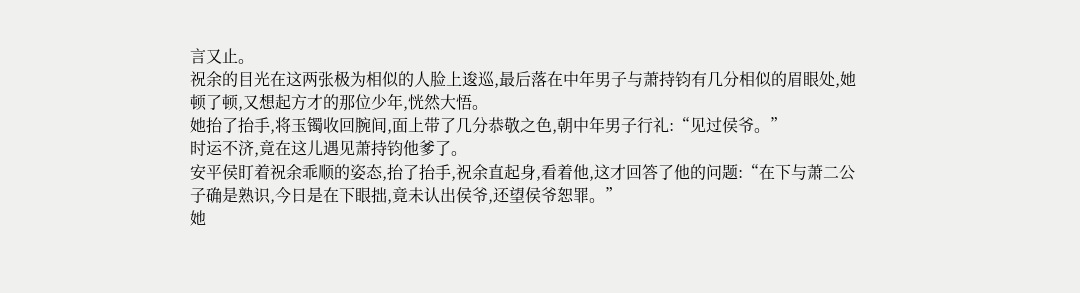言又止。
祝余的目光在这两张极为相似的人脸上逡巡,最后落在中年男子与萧持钧有几分相似的眉眼处,她顿了顿,又想起方才的那位少年,恍然大悟。
她抬了抬手,将玉镯收回腕间,面上带了几分恭敬之色,朝中年男子行礼:“见过侯爷。”
时运不济,竟在这儿遇见萧持钧他爹了。
安平侯盯着祝余乖顺的姿态,抬了抬手,祝余直起身,看着他,这才回答了他的问题:“在下与萧二公子确是熟识,今日是在下眼拙,竟未认出侯爷,还望侯爷恕罪。”
她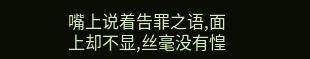嘴上说着告罪之语,面上却不显,丝毫没有惶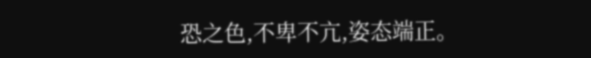恐之色,不卑不亢,姿态端正。